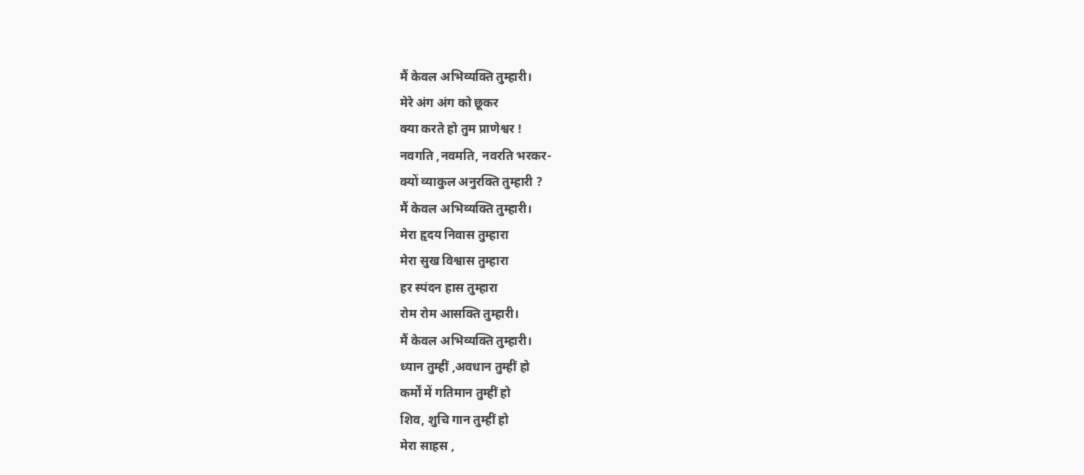मैं केवल अभिव्यक्ति तुम्हारी।
मेरे अंग अंग को छूकर
क्या करते हो तुम प्राणेश्वर !
नवगति ,नवमति, नवरति भरकर-
क्यों व्याकुल अनुरक्ति तुम्हारी ?
मैं केवल अभिव्यक्ति तुम्हारी।
मेरा हृदय निवास तुम्हारा
मेरा सुख विश्वास तुम्हारा
हर स्पंदन हास तुम्हारा
रोम रोम आसक्ति तुम्हारी।
मैं केवल अभिव्यक्ति तुम्हारी।
ध्यान तुम्हीं ,अवधान तुम्हीं हो
कर्मों में गतिमान तुम्हीं हो
शिव, शुचि गान तुम्हीं हो
मेरा साहस ,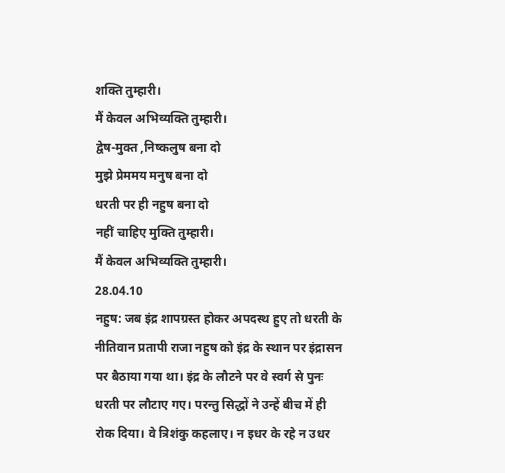शक्ति तुम्हारी।
मैं केवल अभिव्यक्ति तुम्हारी।
द्वेष-मुक्त ,निष्कलुष बना दो
मुझे प्रेममय मनुष बना दो
धरती पर ही नहुष बना दो
नहीं चाहिए मुक्ति तुम्हारी।
मैं केवल अभिव्यक्ति तुम्हारी।
28.04.10
नहुष: जब इंद्र शापग्रस्त होकर अपदस्थ हुए तो धरती के नीतिवान प्रतापी राजा नहुष को इंद्र के स्थान पर इंद्रासन पर बैठाया गया था। इंद्र के लौटने पर वे स्वर्ग से पुनः धरती पर लौटाए गए। परन्तु सिद्धों ने उन्हें बीच में ही रोक दिया। वे त्रिशंकु कहलाए। न इधर के रहे न उधर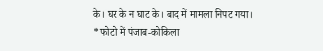के। घर के न घाट के। बाद में मामला निपट गया।
*फोटो में पंजाब-कोकिला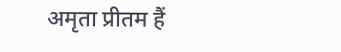अमृता प्रीतम हैं